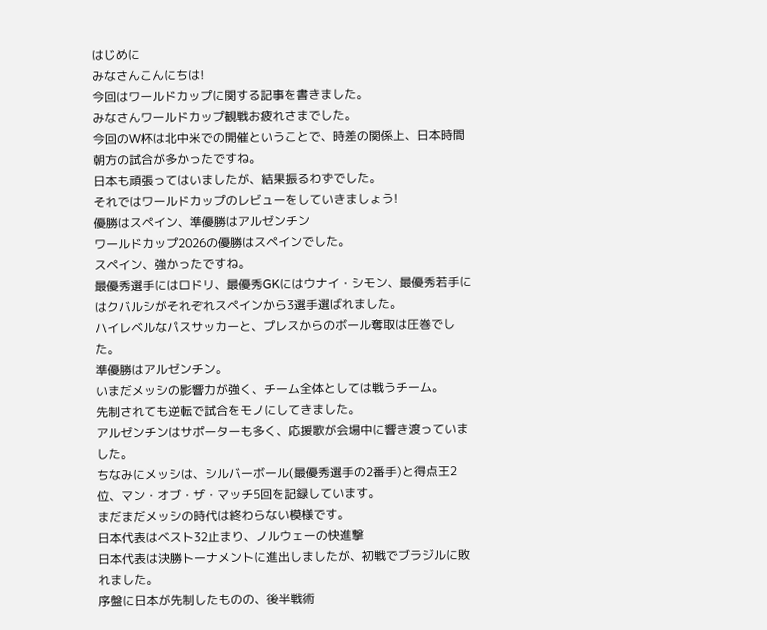はじめに
みなさんこんにちは!
今回はワールドカップに関する記事を書きました。
みなさんワールドカップ観戦お疲れさまでした。
今回のW杯は北中米での開催ということで、時差の関係上、日本時間朝方の試合が多かったですね。
日本も頑張ってはいましたが、結果振るわずでした。
それではワールドカップのレビューをしていきましょう!
優勝はスペイン、準優勝はアルゼンチン
ワールドカップ2026の優勝はスペインでした。
スペイン、強かったですね。
最優秀選手にはロドリ、最優秀GKにはウナイ・シモン、最優秀若手にはクバルシがそれぞれスペインから3選手選ばれました。
ハイレベルなパスサッカーと、プレスからのボール奪取は圧巻でした。
準優勝はアルゼンチン。
いまだメッシの影響力が強く、チーム全体としては戦うチーム。
先制されても逆転で試合をモノにしてきました。
アルゼンチンはサポーターも多く、応援歌が会場中に響き渡っていました。
ちなみにメッシは、シルバーボール(最優秀選手の2番手)と得点王2位、マン・オブ・ザ・マッチ5回を記録しています。
まだまだメッシの時代は終わらない模様です。
日本代表はベスト32止まり、ノルウェーの快進撃
日本代表は決勝トーナメントに進出しましたが、初戦でブラジルに敗れました。
序盤に日本が先制したものの、後半戦術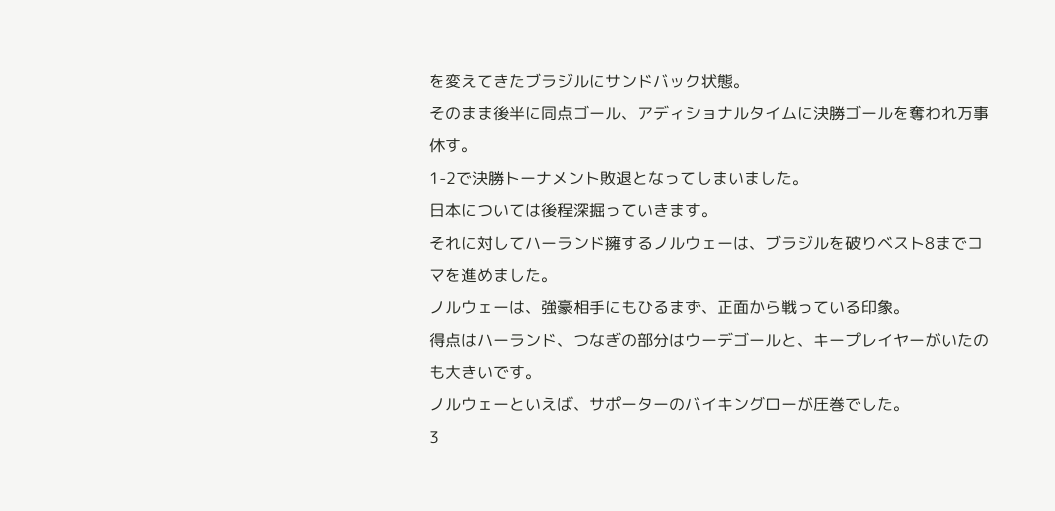を変えてきたブラジルにサンドバック状態。
そのまま後半に同点ゴール、アディショナルタイムに決勝ゴールを奪われ万事休す。
1-2で決勝トーナメント敗退となってしまいました。
日本については後程深掘っていきます。
それに対してハーランド擁するノルウェーは、ブラジルを破りベスト8までコマを進めました。
ノルウェーは、強豪相手にもひるまず、正面から戦っている印象。
得点はハーランド、つなぎの部分はウーデゴールと、キープレイヤーがいたのも大きいです。
ノルウェーといえば、サポーターのバイキングローが圧巻でした。
3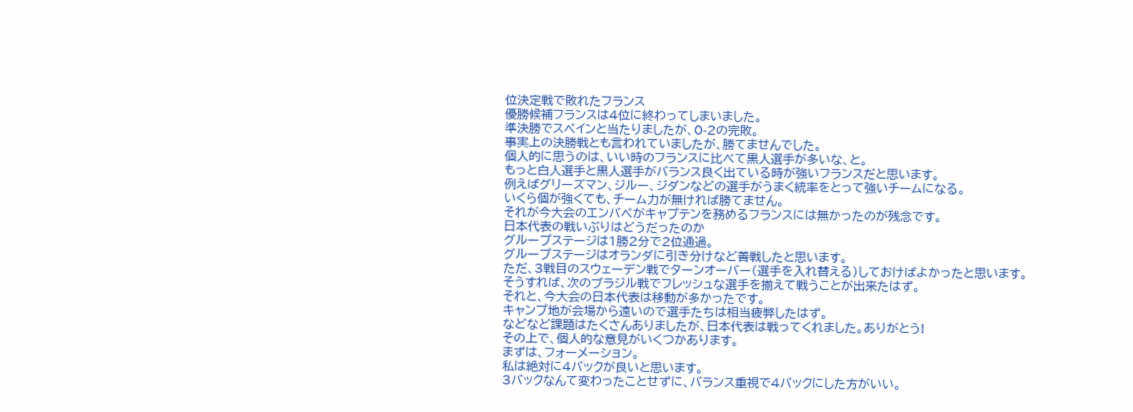位決定戦で敗れたフランス
優勝候補フランスは4位に終わってしまいました。
準決勝でスペインと当たりましたが、0-2の完敗。
事実上の決勝戦とも言われていましたが、勝てませんでした。
個人的に思うのは、いい時のフランスに比べて黒人選手が多いな、と。
もっと白人選手と黒人選手がバランス良く出ている時が強いフランスだと思います。
例えばグリーズマン、ジルー、ジダンなどの選手がうまく統率をとって強いチームになる。
いくら個が強くても、チーム力が無ければ勝てません。
それが今大会のエンバペがキャプテンを務めるフランスには無かったのが残念です。
日本代表の戦いぶりはどうだったのか
グループステージは1勝2分で2位通過。
グループステージはオランダに引き分けなど善戦したと思います。
ただ、3戦目のスウェーデン戦でターンオーバー(選手を入れ替える)しておけばよかったと思います。
そうすれば、次のブラジル戦でフレッシュな選手を揃えて戦うことが出来たはず。
それと、今大会の日本代表は移動が多かったです。
キャンプ地が会場から遠いので選手たちは相当疲弊したはず。
などなど課題はたくさんありましたが、日本代表は戦ってくれました。ありがとう!
その上で、個人的な意見がいくつかあります。
まずは、フォーメーション。
私は絶対に4バックが良いと思います。
3バックなんて変わったことせずに、バランス重視で4バックにした方がいい。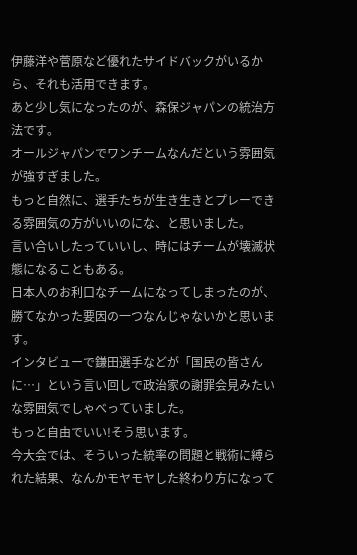伊藤洋や菅原など優れたサイドバックがいるから、それも活用できます。
あと少し気になったのが、森保ジャパンの統治方法です。
オールジャパンでワンチームなんだという雰囲気が強すぎました。
もっと自然に、選手たちが生き生きとプレーできる雰囲気の方がいいのにな、と思いました。
言い合いしたっていいし、時にはチームが壊滅状態になることもある。
日本人のお利口なチームになってしまったのが、勝てなかった要因の一つなんじゃないかと思います。
インタビューで鎌田選手などが「国民の皆さんに…」という言い回しで政治家の謝罪会見みたいな雰囲気でしゃべっていました。
もっと自由でいい!そう思います。
今大会では、そういった統率の問題と戦術に縛られた結果、なんかモヤモヤした終わり方になって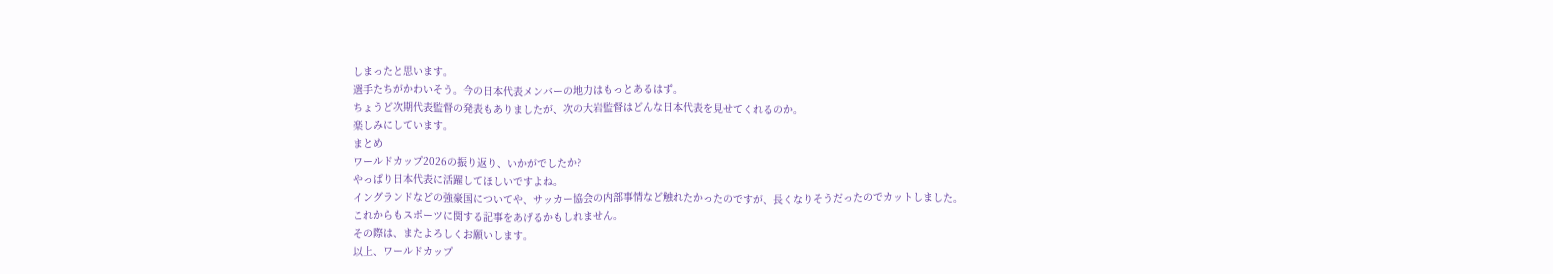しまったと思います。
選手たちがかわいそう。今の日本代表メンバーの地力はもっとあるはず。
ちょうど次期代表監督の発表もありましたが、次の大岩監督はどんな日本代表を見せてくれるのか。
楽しみにしています。
まとめ
ワールドカップ2026の振り返り、いかがでしたか?
やっぱり日本代表に活躍してほしいですよね。
イングランドなどの強豪国についてや、サッカー協会の内部事情など触れたかったのですが、長くなりそうだったのでカットしました。
これからもスポーツに関する記事をあげるかもしれません。
その際は、またよろしくお願いします。
以上、ワールドカップ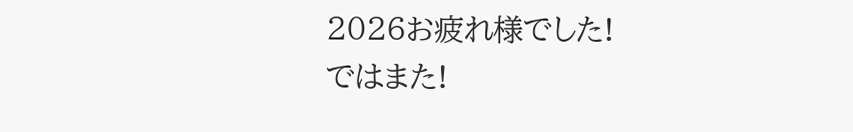2026お疲れ様でした!
ではまた!